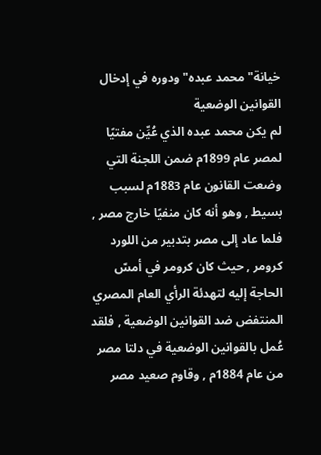خيانة"محمد عبده"ودوره في إدخال القوانين الوضعية
لم يكن محمد عبده الذي عُيِّن مفتيًا لمصر عام 1899م ضمن اللجنة التي وضعت القانون عام 1883م لسبب بسيط , وهو أنه كان منفيًا خارج مصر , فلما عاد إلى مصر بتدبير من اللورد كرومر , حيث كان كرومر في أمسّ الحاجة إليه لتهدئة الرأي العام المصري المنتفض ضد القوانين الوضعية , فلقد عُمل بالقوانين الوضعية في دلتا مصر من عام 1884م , وقاوم صعيد مصر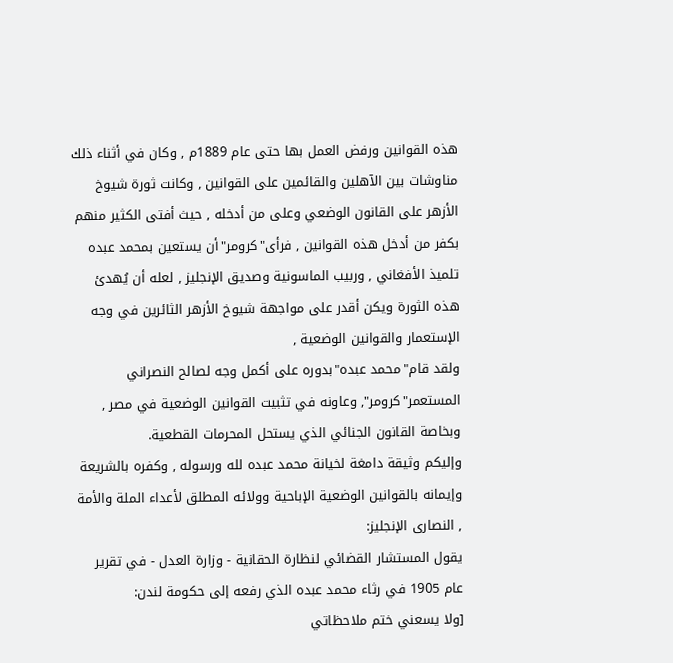هذه القوانين ورفض العمل بها حتى عام 1889م , وكان في أثناء ذلك مناوشات بين الآهلين والقائمين على القوانين , وكانت ثورة شيوخ الأزهر على القانون الوضعي وعلى من أدخله , حيث أفتى الكثير منهم بكفر من أدخل هذه القوانين , فرأى"كرومر"أن يستعين بمحمد عبده تلميذ الأفغاني , وربيب الماسونية وصديق الإنجليز , لعله أن يُهدئ هذه الثورة ويكن أقدر على مواجهة شيوخ الأزهر الثائرين في وجه الإستعمار والقوانين الوضعية ,
ولقد قام"محمد عبده"بدوره على أكمل وجه لصالح النصراني المستعمر"كرومر", وعاونه في تثبيت القوانين الوضعية في مصر , وبخاصة القانون الجنائي الذي يستحل المحرمات القطعية.
وإليكم وثيقة دامغة لخيانة محمد عبده لله ورسوله , وكفره بالشريعة وإيمانه بالقوانين الوضعية الإباحية وولائه المطلق لأعداء الملة والأمة , النصارى الإنجليز:
يقول المستشار القضائي لنظارة الحقانية - وزارة العدل - في تقرير عام 1905 في رثاء محمد عبده الذي رفعه إلى حكومة لندن:
[ولا يسعني ختم ملاحظاتي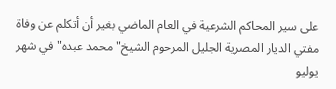على سير المحاكم الشرعية في العام الماضي بغير أن أتكلم عن وفاة مفتي الديار المصرية الجليل المرحوم الشيخ"محمد عبده"في شهر يوليو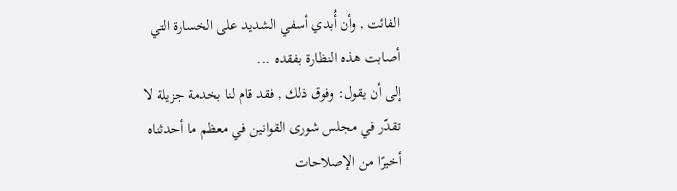الفائت , وأن أُبدي أسفي الشديد على الخسارة التي أصابت هذه النظارة بفقده ...
إلى أن يقول: وفوق ذلك , فقد قام لنا بخدمة جزيلة لا تقدّر في مجلس شورى القوانين في معظم ما أحدثناه أخيرًا من الإصلاحات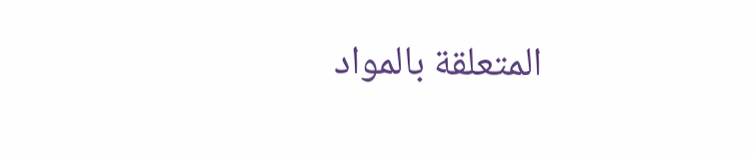المتعلقة بالمواد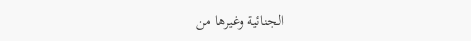الجنائية وغيرها من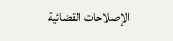الإصلاحات القضائية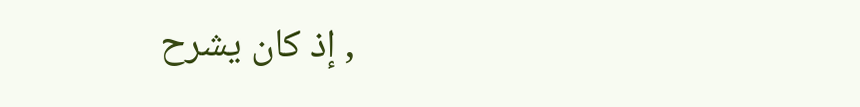, إذ كان يشرح